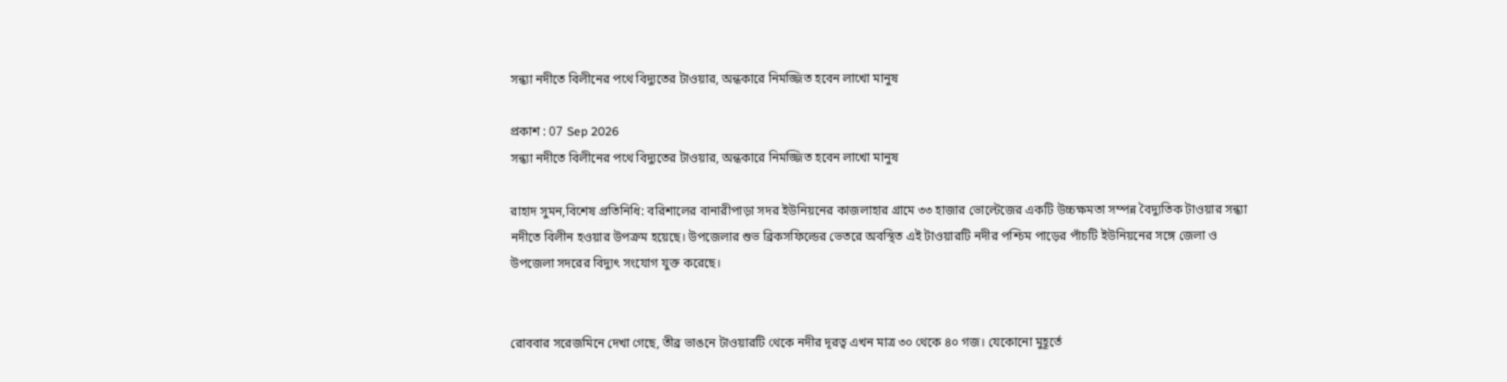সন্ধ্যা নদীতে বিলীনের পথে বিদ্যুতের টাওয়ার, অন্ধকারে নিমজ্জিত হবেন লাখো মানুষ

প্রকাশ : 07 Sep 2026
সন্ধ্যা নদীতে বিলীনের পথে বিদ্যুতের টাওয়ার, অন্ধকারে নিমজ্জিত হবেন লাখো মানুষ

রাহাদ সুমন,বিশেষ প্রতিনিধি: বরিশালের বানারীপাড়া সদর ইউনিয়নের কাজলাহার গ্রামে ৩৩ হাজার ভোল্টেজের একটি উচ্চক্ষমতা সম্পন্ন বৈদ্যুতিক টাওয়ার সন্ধ্যা নদীতে বিলীন হওয়ার উপক্রম হয়েছে। উপজেলার শুভ ব্রিকসফিল্ডের ভেতরে অবস্থিত এই টাওয়ারটি নদীর পশ্চিম পাড়ের পাঁচটি ইউনিয়নের সঙ্গে জেলা ও উপজেলা সদরের বিদ্যুৎ সংযোগ যুক্ত করেছে।


রোববার সরেজমিনে দেখা গেছে, তীব্র ভাঙনে টাওয়ারটি থেকে নদীর দূরত্ব এখন মাত্র ৩০ থেকে ৪০ গজ। যেকোনো মুহূর্তে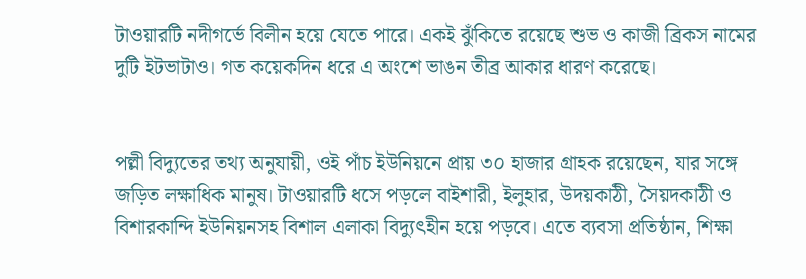টাওয়ারটি নদীগর্ভে বিলীন হয়ে যেতে পারে। একই ঝুঁকিতে রয়েছে শুভ ও কাজী ব্রিকস নামের দুটি ইটভাটাও। গত কয়েকদিন ধরে এ অংশে ভাঙন তীব্র আকার ধারণ করেছে।


পল্লী বিদ্যুতের তথ্য অনুযায়ী, ওই পাঁচ ইউনিয়নে প্রায় ৩০ হাজার গ্রাহক রয়েছেন, যার সঙ্গে জড়িত লক্ষাধিক মানুষ। টাওয়ারটি ধসে পড়লে বাইশারী, ইলুহার, উদয়কাঠী, সৈয়দকাঠী ও বিশারকান্দি ইউনিয়নসহ বিশাল এলাকা বিদ্যুৎহীন হয়ে পড়বে। এতে ব্যবসা প্রতিষ্ঠান, শিক্ষা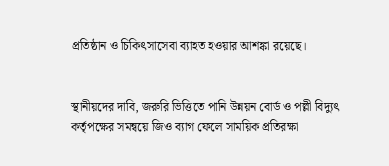প্রতিষ্ঠান ও চিকিৎসাসেবা ব্যাহত হওয়ার আশঙ্কা রয়েছে।


স্থানীয়দের দাবি, জরুরি ভিত্তিতে পানি উন্নয়ন বোর্ড ও পল্লী বিদ্যুৎ কর্তৃপক্ষের সমন্বয়ে জিও ব্যাগ ফেলে সাময়িক প্রতিরক্ষা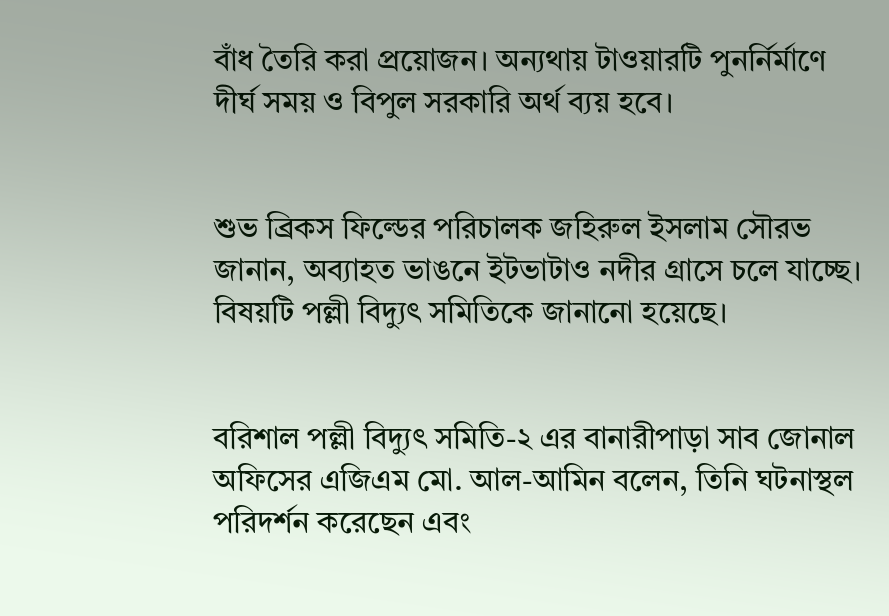বাঁধ তৈরি করা প্রয়োজন। অন্যথায় টাওয়ারটি পুনর্নির্মাণে দীর্ঘ সময় ও বিপুল সরকারি অর্থ ব্যয় হবে।


শুভ ব্রিকস ফিল্ডের পরিচালক জহিরুল ইসলাম সৌরভ জানান, অব্যাহত ভাঙনে ইটভাটাও নদীর গ্রাসে চলে যাচ্ছে। বিষয়টি পল্লী বিদ্যুৎ সমিতিকে জানানো হয়েছে।


বরিশাল পল্লী বিদ্যুৎ সমিতি-২ এর বানারীপাড়া সাব জোনাল অফিসের এজিএম মো. আল-আমিন বলেন, তিনি ঘটনাস্থল পরিদর্শন করেছেন এবং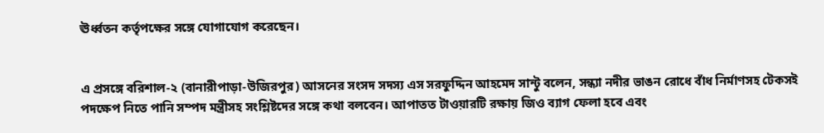ঊর্ধ্বতন কর্তৃপক্ষের সঙ্গে যোগাযোগ করেছেন।


এ প্রসঙ্গে বরিশাল-২ (বানারীপাড়া-উজিরপুর) আসনের সংসদ সদস্য এস সরফুদ্দিন আহমেদ সান্টু বলেন, সন্ধ্যা নদীর ভাঙন রোধে বাঁধ নির্মাণসহ টেকসই পদক্ষেপ নিতে পানি সম্পদ মন্ত্রীসহ সংশ্লিষ্টদের সঙ্গে কথা বলবেন। আপাতত টাওয়ারটি রক্ষায় জিও ব্যাগ ফেলা হবে এবং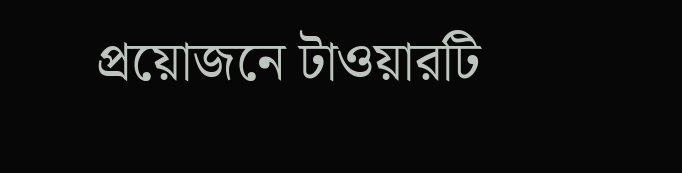প্রয়োজনে টাওয়ারটি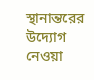স্থানান্তরের উদ্যোগ নেওয়া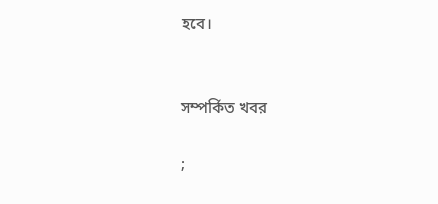হবে।


সম্পর্কিত খবর

;